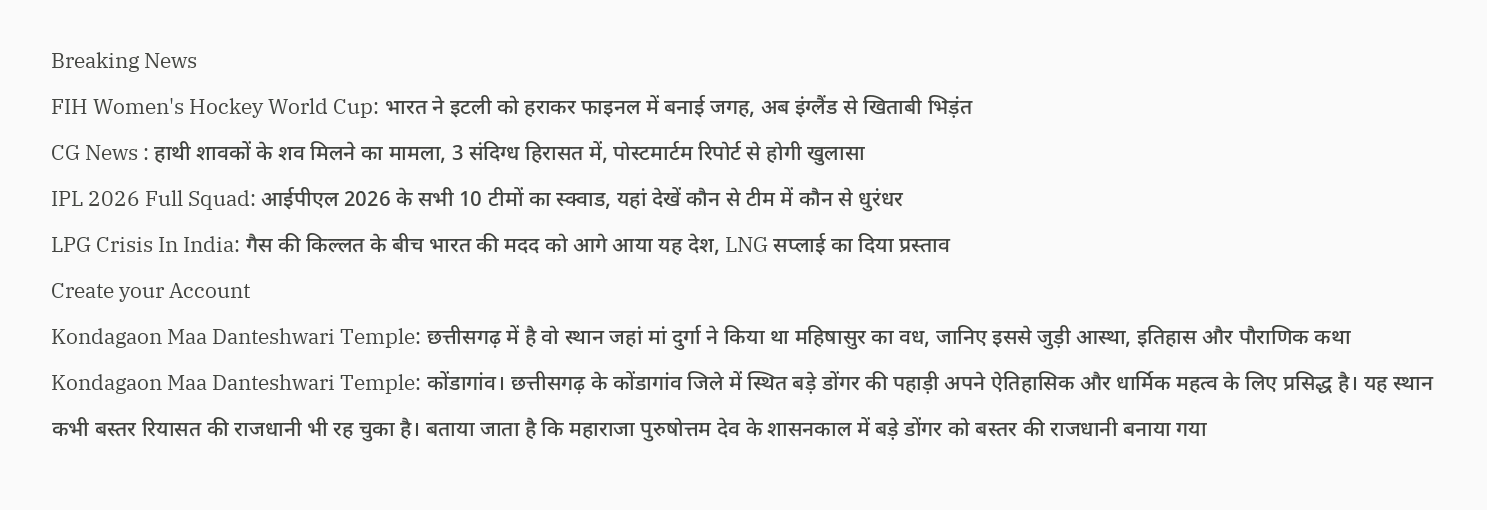Breaking News
FIH Women's Hockey World Cup: भारत ने इटली को हराकर फाइनल में बनाई जगह, अब इंग्लैंड से खिताबी भिड़ंत
CG News : हाथी शावकों के शव मिलने का मामला, 3 संदिग्ध हिरासत में, पोस्टमार्टम रिपोर्ट से होगी खुलासा
IPL 2026 Full Squad: आईपीएल 2026 के सभी 10 टीमों का स्क्वाड, यहां देखें कौन से टीम में कौन से धुरंधर
LPG Crisis In India: गैस की किल्लत के बीच भारत की मदद को आगे आया यह देश, LNG सप्लाई का दिया प्रस्ताव
Create your Account
Kondagaon Maa Danteshwari Temple: छत्तीसगढ़ में है वो स्थान जहां मां दुर्गा ने किया था महिषासुर का वध, जानिए इससे जुड़ी आस्था, इतिहास और पौराणिक कथा
Kondagaon Maa Danteshwari Temple: कोंडागांव। छत्तीसगढ़ के कोंडागांव जिले में स्थित बड़े डोंगर की पहाड़ी अपने ऐतिहासिक और धार्मिक महत्व के लिए प्रसिद्ध है। यह स्थान कभी बस्तर रियासत की राजधानी भी रह चुका है। बताया जाता है कि महाराजा पुरुषोत्तम देव के शासनकाल में बड़े डोंगर को बस्तर की राजधानी बनाया गया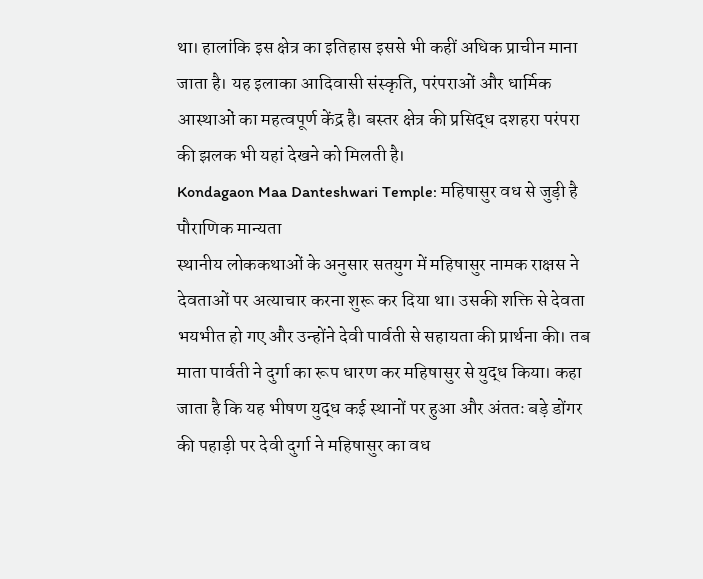था। हालांकि इस क्षेत्र का इतिहास इससे भी कहीं अधिक प्राचीन माना जाता है। यह इलाका आदिवासी संस्कृति, परंपराओं और धार्मिक आस्थाओं का महत्वपूर्ण केंद्र है। बस्तर क्षेत्र की प्रसिद्ध दशहरा परंपरा की झलक भी यहां देखने को मिलती है।
Kondagaon Maa Danteshwari Temple: महिषासुर वध से जुड़ी है पौराणिक मान्यता
स्थानीय लोककथाओं के अनुसार सतयुग में महिषासुर नामक राक्षस ने देवताओं पर अत्याचार करना शुरू कर दिया था। उसकी शक्ति से देवता भयभीत हो गए और उन्होंने देवी पार्वती से सहायता की प्रार्थना की। तब माता पार्वती ने दुर्गा का रूप धारण कर महिषासुर से युद्ध किया। कहा जाता है कि यह भीषण युद्ध कई स्थानों पर हुआ और अंततः बड़े डोंगर की पहाड़ी पर देवी दुर्गा ने महिषासुर का वध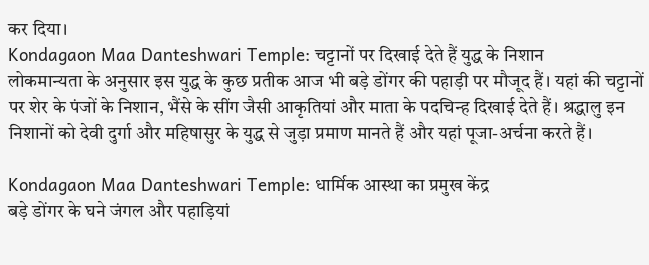कर दिया।
Kondagaon Maa Danteshwari Temple: चट्टानों पर दिखाई देते हैं युद्ध के निशान
लोकमान्यता के अनुसार इस युद्ध के कुछ प्रतीक आज भी बड़े डोंगर की पहाड़ी पर मौजूद हैं। यहां की चट्टानों पर शेर के पंजों के निशान, भैंसे के सींग जैसी आकृतियां और माता के पदचिन्ह दिखाई देते हैं। श्रद्धालु इन निशानों को देवी दुर्गा और महिषासुर के युद्ध से जुड़ा प्रमाण मानते हैं और यहां पूजा-अर्चना करते हैं।

Kondagaon Maa Danteshwari Temple: धार्मिक आस्था का प्रमुख केंद्र
बड़े डोंगर के घने जंगल और पहाड़ियां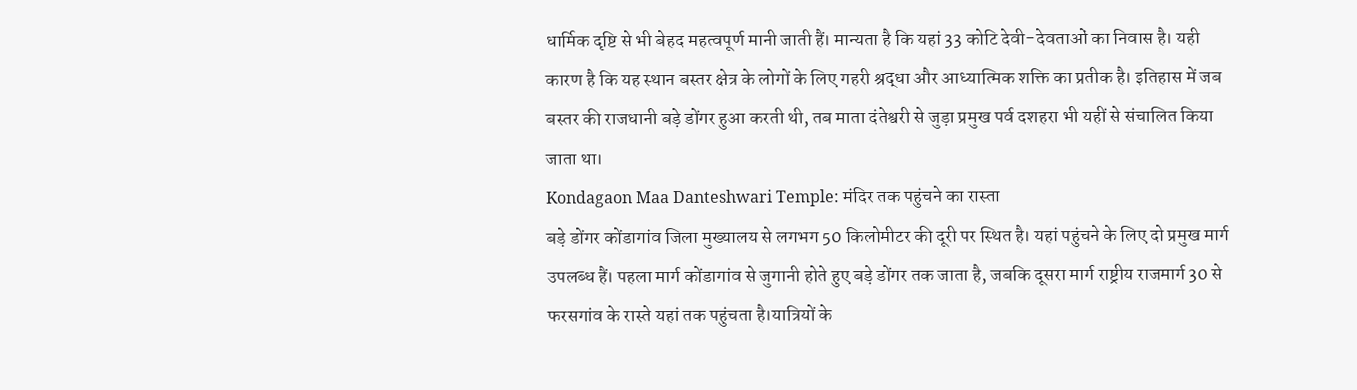धार्मिक दृष्टि से भी बेहद महत्वपूर्ण मानी जाती हैं। मान्यता है कि यहां 33 कोटि देवी-देवताओं का निवास है। यही कारण है कि यह स्थान बस्तर क्षेत्र के लोगों के लिए गहरी श्रद्धा और आध्यात्मिक शक्ति का प्रतीक है। इतिहास में जब बस्तर की राजधानी बड़े डोंगर हुआ करती थी, तब माता दंतेश्वरी से जुड़ा प्रमुख पर्व दशहरा भी यहीं से संचालित किया जाता था।
Kondagaon Maa Danteshwari Temple: मंदिर तक पहुंचने का रास्ता
बड़े डोंगर कोंडागांव जिला मुख्यालय से लगभग 50 किलोमीटर की दूरी पर स्थित है। यहां पहुंचने के लिए दो प्रमुख मार्ग उपलब्ध हैं। पहला मार्ग कोंडागांव से जुगानी होते हुए बड़े डोंगर तक जाता है, जबकि दूसरा मार्ग राष्ट्रीय राजमार्ग 30 से फरसगांव के रास्ते यहां तक पहुंचता है।यात्रियों के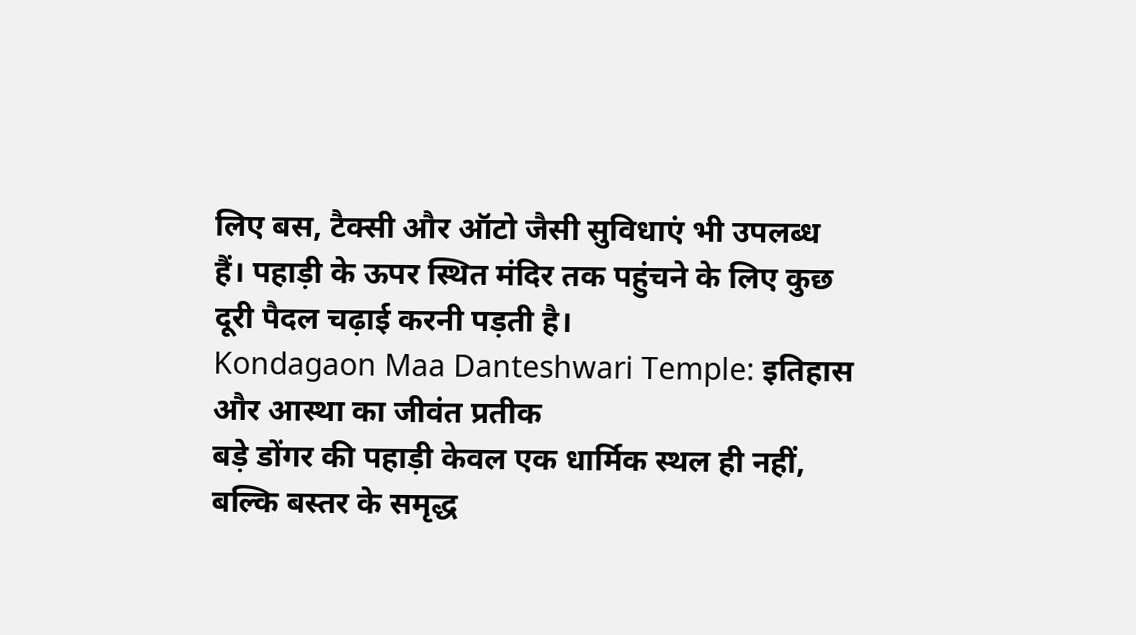लिए बस, टैक्सी और ऑटो जैसी सुविधाएं भी उपलब्ध हैं। पहाड़ी के ऊपर स्थित मंदिर तक पहुंचने के लिए कुछ दूरी पैदल चढ़ाई करनी पड़ती है।
Kondagaon Maa Danteshwari Temple: इतिहास और आस्था का जीवंत प्रतीक
बड़े डोंगर की पहाड़ी केवल एक धार्मिक स्थल ही नहीं, बल्कि बस्तर के समृद्ध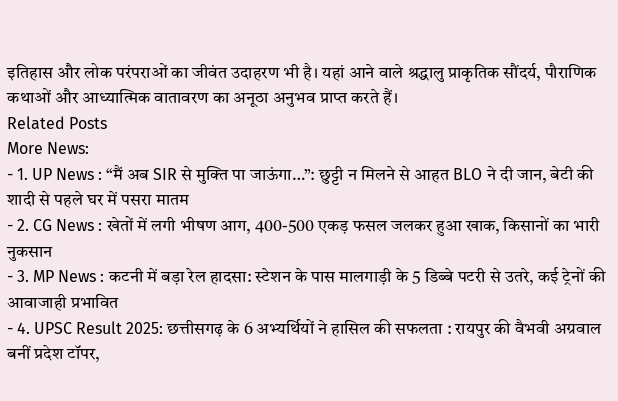इतिहास और लोक परंपराओं का जीवंत उदाहरण भी है। यहां आने वाले श्रद्धालु प्राकृतिक सौंदर्य, पौराणिक कथाओं और आध्यात्मिक वातावरण का अनूठा अनुभव प्राप्त करते हैं।
Related Posts
More News:
- 1. UP News : “मैं अब SIR से मुक्ति पा जाऊंगा…”: छुट्टी न मिलने से आहत BLO ने दी जान, बेटी की शादी से पहले घर में पसरा मातम
- 2. CG News : खेतों में लगी भीषण आग, 400-500 एकड़ फसल जलकर हुआ खाक, किसानों का भारी नुकसान
- 3. MP News : कटनी में बड़ा रेल हादसा: स्टेशन के पास मालगाड़ी के 5 डिब्बे पटरी से उतरे, कई ट्रेनों की आवाजाही प्रभावित
- 4. UPSC Result 2025: छत्तीसगढ़ के 6 अभ्यर्थियों ने हासिल की सफलता : रायपुर की वैभवी अग्रवाल बनीं प्रदेश टॉपर,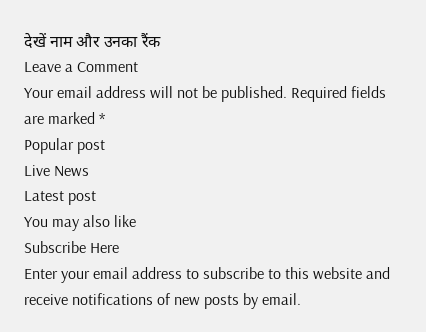देखें नाम और उनका रैंक
Leave a Comment
Your email address will not be published. Required fields are marked *
Popular post
Live News
Latest post
You may also like
Subscribe Here
Enter your email address to subscribe to this website and receive notifications of new posts by email.